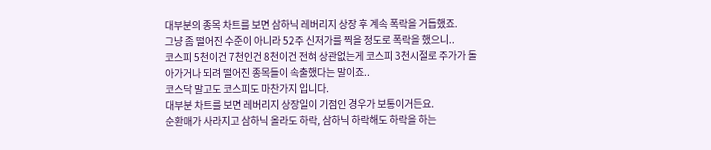대부분의 종목 차트를 보면 삼하닉 레버리지 상장 후 계속 폭락을 거듭했죠.
그냥 좀 떨어진 수준이 아니라 52주 신저가를 찍을 정도로 폭락을 했으니..
코스피 5천이건 7천인건 8천이건 전혀 상관없는게 코스피 3천시절로 주가가 돌아가거나 되려 떨어진 종목들이 속출했다는 말이죠..
코스닥 말고도 코스피도 마찬가지 입니다.
대부분 차트를 보면 레버리지 상장일이 기점인 경우가 보통이거든요.
순환매가 사라지고 삼하닉 올라도 하락, 삼하닉 하락해도 하락을 하는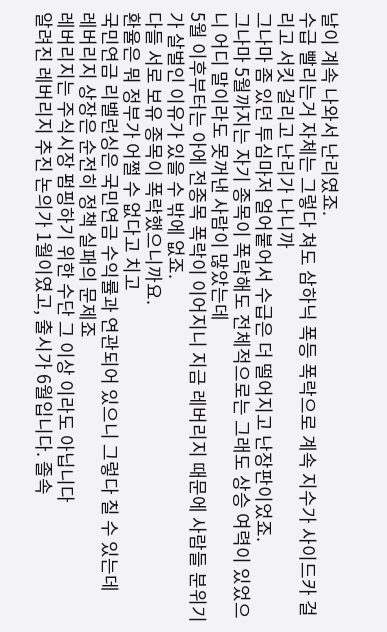날이 계속 나와서 난리였죠.
수급 빨리는거 자체는 그렇다 쳐도 삼하닉 폭등 폭락으로 계속 지수가 사이드카 걸리고 서킷 걸리고 난리가 나니까
그나마 좀 있던 투심마저 얼어붙어서 수급은 더 떨어지고 난장판이었죠.
그나마 5월까지는 자기 종목이 폭락해도 전체적으로는 그래도 상승 여력이 있었으니 어디 말이라도 못꺼낸 사람이 많았는데
5월 이후부터는 아에 전종목 폭락이 이어지니 지금 레버리지 때문에 사람들 분위기가 살벌인 이유가 있을 수 밖에 없죠.
다들 서로 보유 종목이 폭락했으니까요.
환율은 뭐 정부가 어쩔 수 없다고 치고
국민연금 리밸런싱은 국민연금 수익률과 연관되어 있으니 그렇다 칠 수 있는데
레버리지 상장은 순전히 정책 실패의 문제죠
레버리지는 주식시장 펌핑하기 위한 수단 그 이상 이라도 아닙니다
알려진 레버리지 추진 논의가 1월이였고, 출시가 6월입니다. 졸속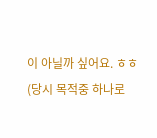이 아닐까 싶어요. ㅎㅎ
(당시 목적중 하나로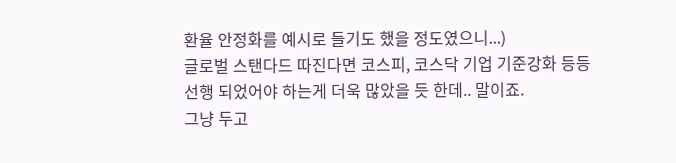환율 안정화를 예시로 들기도 했을 정도였으니...)
글로벌 스탠다드 따진다면 코스피, 코스닥 기업 기준강화 등등 선행 되었어야 하는게 더욱 많았을 듯 한데.. 말이죠.
그냥 두고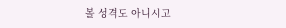볼 성격도 아니시고